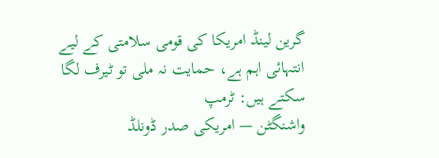گرین لینڈ امریکا کی قومی سلامتی کے لیے انتہائی اہم ہے، حمایت نہ ملی تو ٹیرف لگا سکتے ہیں: ٹرمپ
واشنگٹن — امریکی صدر ڈونلڈ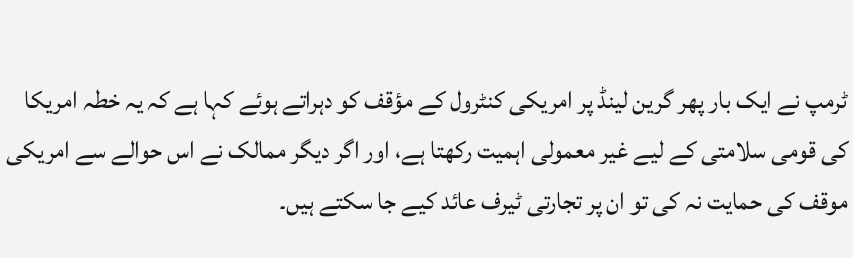ٹرمپ نے ایک بار پھر گرین لینڈ پر امریکی کنٹرول کے مؤقف کو دہراتے ہوئے کہا ہے کہ یہ خطہ امریکا کی قومی سلامتی کے لیے غیر معمولی اہمیت رکھتا ہے، اور اگر دیگر ممالک نے اس حوالے سے امریکی موقف کی حمایت نہ کی تو ان پر تجارتی ٹیرف عائد کیے جا سکتے ہیں۔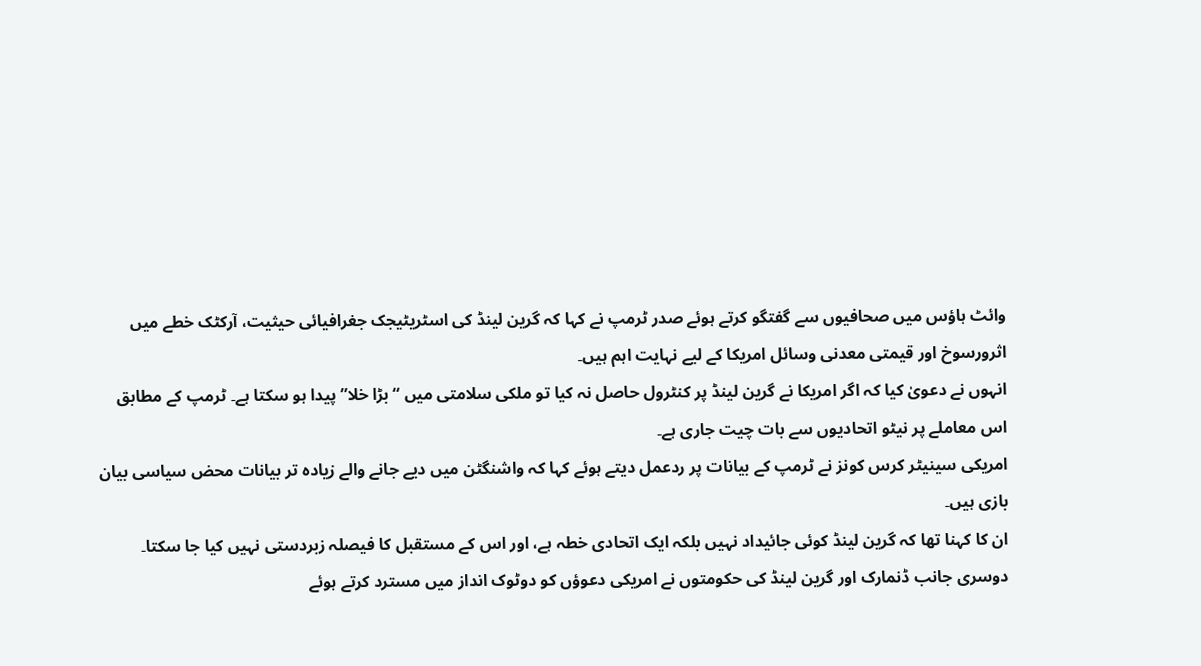وائٹ ہاؤس میں صحافیوں سے گفتگو کرتے ہوئے صدر ٹرمپ نے کہا کہ گرین لینڈ کی اسٹریٹیجک جغرافیائی حیثیت، آرکٹک خطے میں اثرورسوخ اور قیمتی معدنی وسائل امریکا کے لیے نہایت اہم ہیں۔
انہوں نے دعویٰ کیا کہ اگر امریکا نے گرین لینڈ پر کنٹرول حاصل نہ کیا تو ملکی سلامتی میں “بڑا خلا” پیدا ہو سکتا ہے۔ ٹرمپ کے مطابق اس معاملے پر نیٹو اتحادیوں سے بات چیت جاری ہے۔
امریکی سینیٹر کرس کونز نے ٹرمپ کے بیانات پر ردعمل دیتے ہوئے کہا کہ واشنگٹن میں دیے جانے والے زیادہ تر بیانات محض سیاسی بیان بازی ہیں۔
ان کا کہنا تھا کہ گرین لینڈ کوئی جائیداد نہیں بلکہ ایک اتحادی خطہ ہے، اور اس کے مستقبل کا فیصلہ زبردستی نہیں کیا جا سکتا۔
دوسری جانب ڈنمارک اور گرین لینڈ کی حکومتوں نے امریکی دعوؤں کو دوٹوک انداز میں مسترد کرتے ہوئے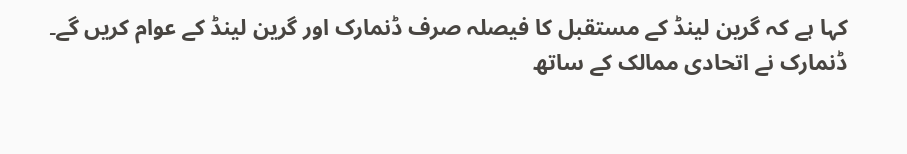کہا ہے کہ گرین لینڈ کے مستقبل کا فیصلہ صرف ڈنمارک اور گرین لینڈ کے عوام کریں گے۔
ڈنمارک نے اتحادی ممالک کے ساتھ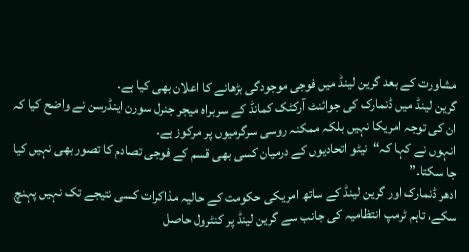مشاورت کے بعد گرین لینڈ میں فوجی موجودگی بڑھانے کا اعلان بھی کیا ہے۔
گرین لینڈ میں ڈنمارک کی جوائنٹ آرکٹک کمانڈ کے سربراہ میجر جنرل سورن اینڈرسن نے واضح کیا کہ ان کی توجہ امریکا نہیں بلکہ ممکنہ روسی سرگرمیوں پر مرکوز ہے۔
انہوں نے کہا کہ“نیٹو اتحادیوں کے درمیان کسی بھی قسم کے فوجی تصادم کا تصور بھی نہیں کیا جا سکتا۔”
ادھر ڈنمارک اور گرین لینڈ کے ساتھ امریکی حکومت کے حالیہ مذاکرات کسی نتیجے تک نہیں پہنچ سکے، تاہم ٹرمپ انتظامیہ کی جانب سے گرین لینڈ پر کنٹرول حاصل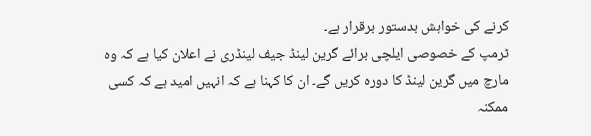کرنے کی خواہش بدستور برقرار ہے۔
ٹرمپ کے خصوصی ایلچی برائے گرین لینڈ جیف لینڈری نے اعلان کیا ہے کہ وہ مارچ میں گرین لینڈ کا دورہ کریں گے۔ ان کا کہنا ہے کہ انہیں امید ہے کہ کسی ممکنہ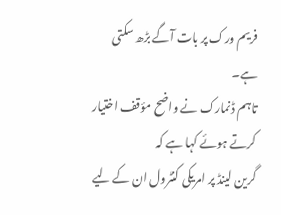فریم ورک پر بات آگے بڑھ سکتی ہے۔
تاہم ڈنمارک نے واضح مؤقف اختیار کرتے ہوئے کہا ہے کہ
گرین لینڈ پر امریکی کنٹرول ان کے لیے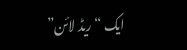ایک “ریڈ لائن”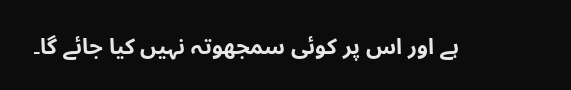ہے اور اس پر کوئی سمجھوتہ نہیں کیا جائے گا۔